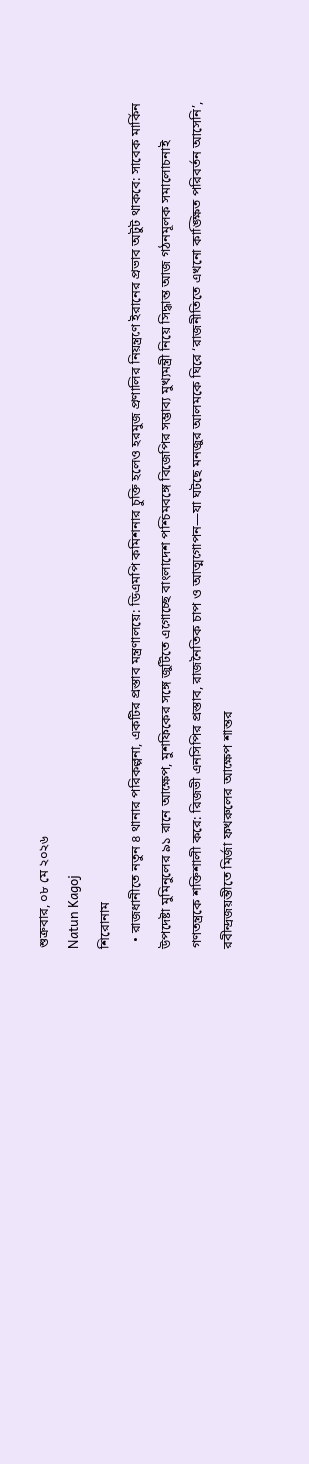শুক্রবার, ০৮ মে ২০২৬
Natun Kagoj
শিরোনাম
  • রাজধানীতে নতুন ৪ থানার পরিকল্পনা, একটির প্রস্তাব মন্ত্রণালয়ে: ডিএমপি কমিশনার চুক্তি হলেও হরমুজ প্রণালির নিয়ন্ত্রণে ইরানের প্রভাব অটুট থাকবে: সাবেক মার্কিন উপদেষ্টা মুমিনুলের ৯১ রানে আক্ষেপ, মুশফিকের সঙ্গে জুটিতে এগোচ্ছে বাংলাদেশ পশ্চিমবঙ্গে বিজেপির সম্ভাব্য মুখ্যমন্ত্রী নিয়ে সিদ্ধান্ত আজ গঠনমূলক সমালোচনাই গণতন্ত্রকে শক্তিশালী করে: রিজভী এনসিপির প্রস্তাব, রাজনৈতিক চাপ ও আত্মগোপন—যা ঘটছে মনজুর আলমকে ঘিরে ‘রাজনীতিতে এখনো কাঙ্ক্ষিত পরিবর্তন আসেনি’, রবীন্দ্রজয়ন্তীতে মির্জা ফখরুলের আক্ষেপ শান্তর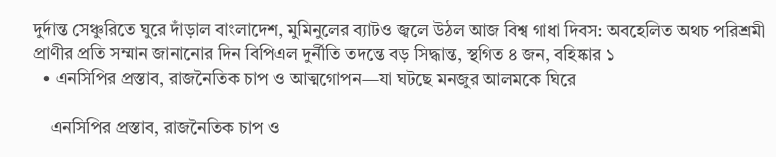দুর্দান্ত সেঞ্চুরিতে ঘুরে দাঁড়াল বাংলাদেশ, মুমিনুলের ব্যাটও জ্বলে উঠল আজ বিশ্ব গাধা দিবস: অবহেলিত অথচ পরিশ্রমী প্রাণীর প্রতি সম্মান জানানোর দিন বিপিএল দুর্নীতি তদন্তে বড় সিদ্ধান্ত, স্থগিত ৪ জন, বহিষ্কার ১
  • এনসিপির প্রস্তাব, রাজনৈতিক চাপ ও আত্মগোপন—যা ঘটছে মনজুর আলমকে ঘিরে

    এনসিপির প্রস্তাব, রাজনৈতিক চাপ ও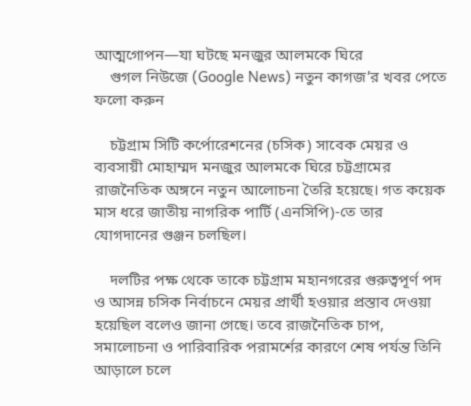আত্মগোপন—যা ঘটছে মনজুর আলমকে ঘিরে
    গুগল নিউজে (Google News) নতুন কাগজ’র খবর পেতে ফলো করুন

    চট্টগ্রাম সিটি কর্পোরেশনের (চসিক) সাবেক মেয়র ও ব্যবসায়ী মোহাম্মদ মনজুর আলমকে ঘিরে চট্টগ্রামের রাজনৈতিক অঙ্গনে নতুন আলোচনা তৈরি হয়েছে। গত কয়েক মাস ধরে জাতীয় নাগরিক পার্টি (এনসিপি)-তে তার যোগদানের গুঞ্জন চলছিল।

    দলটির পক্ষ থেকে তাকে চট্টগ্রাম মহানগরের গুরুত্বপূর্ণ পদ ও আসন্ন চসিক নির্বাচনে মেয়র প্রার্থী হওয়ার প্রস্তাব দেওয়া হয়েছিল বলেও জানা গেছে। তবে রাজনৈতিক চাপ, সমালোচনা ও পারিবারিক পরামর্শের কারণে শেষ পর্যন্ত তিনি আড়ালে চলে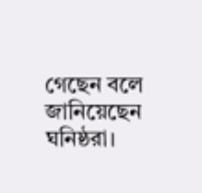গেছেন বলে জানিয়েছেন ঘনিষ্ঠরা।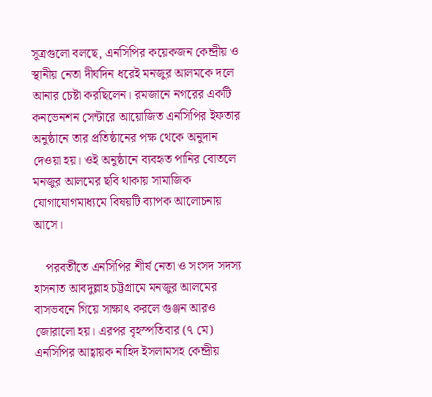সূত্রগুলো বলছে, এনসিপির কয়েকজন কেন্দ্রীয় ও স্থানীয় নেতা দীর্ঘদিন ধরেই মনজুর আলমকে দলে আনার চেষ্টা করছিলেন। রমজানে নগরের একটি কনভেনশন সেন্টারে আয়োজিত এনসিপির ইফতার অনুষ্ঠানে তার প্রতিষ্ঠানের পক্ষ থেকে অনুদান দেওয়া হয়। ওই অনুষ্ঠানে ব্যবহৃত পানির বোতলে মনজুর আলমের ছবি থাকায় সামাজিক যোগাযোগমাধ্যমে বিষয়টি ব্যাপক আলোচনায় আসে।

    পরবর্তীতে এনসিপির শীর্ষ নেতা ও সংসদ সদস্য হাসনাত আবদুল্লাহ চট্টগ্রামে মনজুর আলমের বাসভবনে গিয়ে সাক্ষাৎ করলে গুঞ্জন আরও জোরালো হয়। এরপর বৃহস্পতিবার (৭ মে) এনসিপির আহ্বায়ক নাহিদ ইসলামসহ কেন্দ্রীয়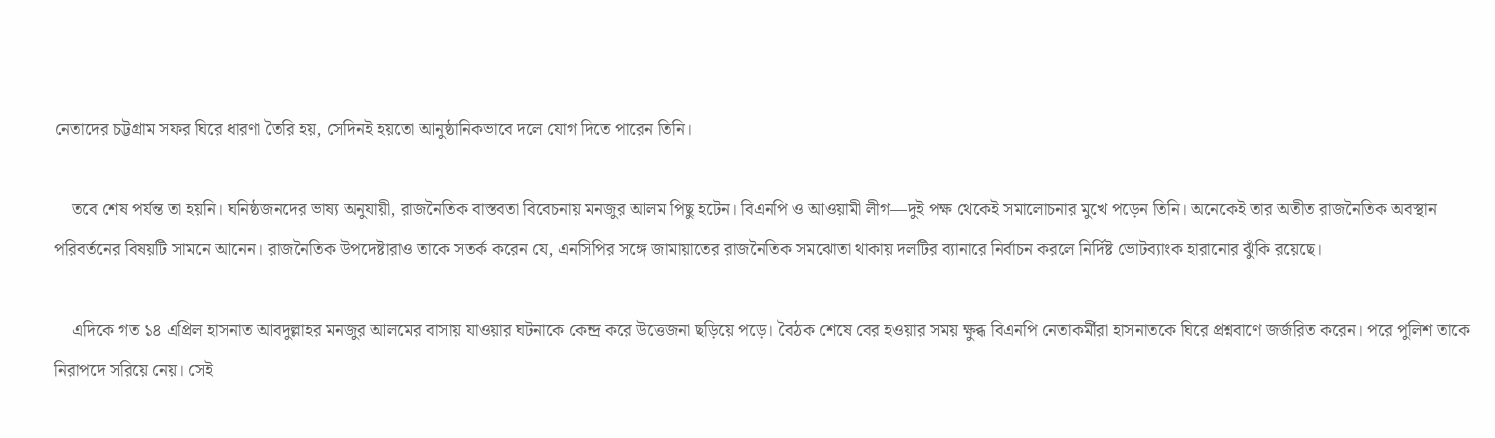নেতাদের চট্টগ্রাম সফর ঘিরে ধারণা তৈরি হয়, সেদিনই হয়তো আনুষ্ঠানিকভাবে দলে যোগ দিতে পারেন তিনি।

    তবে শেষ পর্যন্ত তা হয়নি। ঘনিষ্ঠজনদের ভাষ্য অনুযায়ী, রাজনৈতিক বাস্তবতা বিবেচনায় মনজুর আলম পিছু হটেন। বিএনপি ও আওয়ামী লীগ—দুই পক্ষ থেকেই সমালোচনার মুখে পড়েন তিনি। অনেকেই তার অতীত রাজনৈতিক অবস্থান পরিবর্তনের বিষয়টি সামনে আনেন। রাজনৈতিক উপদেষ্টারাও তাকে সতর্ক করেন যে, এনসিপির সঙ্গে জামায়াতের রাজনৈতিক সমঝোতা থাকায় দলটির ব্যানারে নির্বাচন করলে নির্দিষ্ট ভোটব্যাংক হারানোর ঝুঁকি রয়েছে।

    এদিকে গত ১৪ এপ্রিল হাসনাত আবদুল্লাহর মনজুর আলমের বাসায় যাওয়ার ঘটনাকে কেন্দ্র করে উত্তেজনা ছড়িয়ে পড়ে। বৈঠক শেষে বের হওয়ার সময় ক্ষুব্ধ বিএনপি নেতাকর্মীরা হাসনাতকে ঘিরে প্রশ্নবাণে জর্জরিত করেন। পরে পুলিশ তাকে নিরাপদে সরিয়ে নেয়। সেই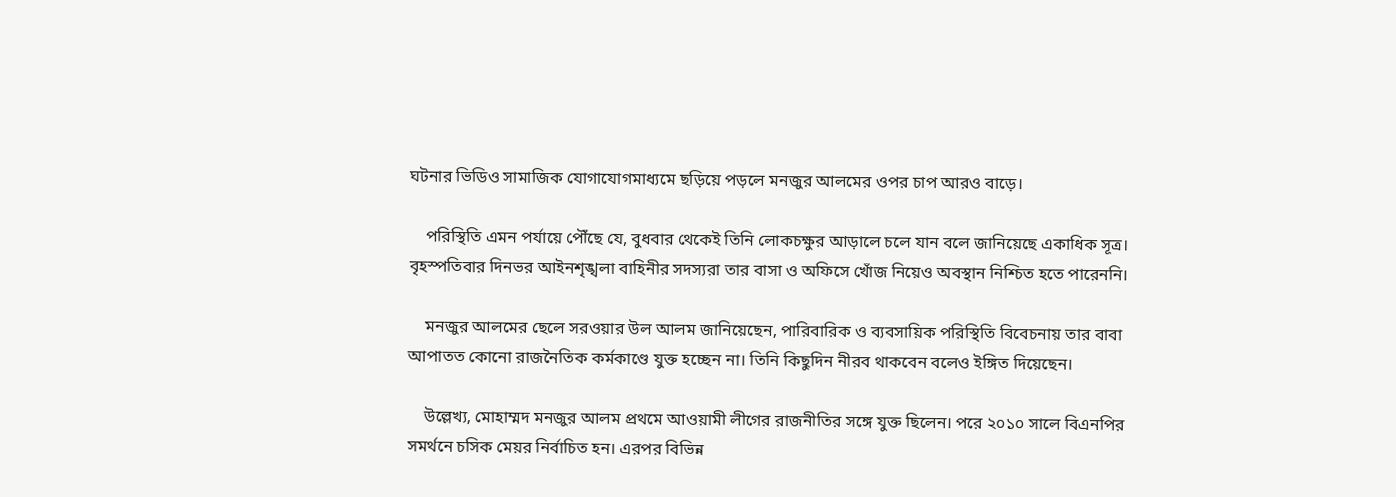ঘটনার ভিডিও সামাজিক যোগাযোগমাধ্যমে ছড়িয়ে পড়লে মনজুর আলমের ওপর চাপ আরও বাড়ে।

    পরিস্থিতি এমন পর্যায়ে পৌঁছে যে, বুধবার থেকেই তিনি লোকচক্ষুর আড়ালে চলে যান বলে জানিয়েছে একাধিক সূত্র। বৃহস্পতিবার দিনভর আইনশৃঙ্খলা বাহিনীর সদস্যরা তার বাসা ও অফিসে খোঁজ নিয়েও অবস্থান নিশ্চিত হতে পারেননি।

    মনজুর আলমের ছেলে সরওয়ার উল আলম জানিয়েছেন, পারিবারিক ও ব্যবসায়িক পরিস্থিতি বিবেচনায় তার বাবা আপাতত কোনো রাজনৈতিক কর্মকাণ্ডে যুক্ত হচ্ছেন না। তিনি কিছুদিন নীরব থাকবেন বলেও ইঙ্গিত দিয়েছেন।

    উল্লেখ্য, মোহাম্মদ মনজুর আলম প্রথমে আওয়ামী লীগের রাজনীতির সঙ্গে যুক্ত ছিলেন। পরে ২০১০ সালে বিএনপির সমর্থনে চসিক মেয়র নির্বাচিত হন। এরপর বিভিন্ন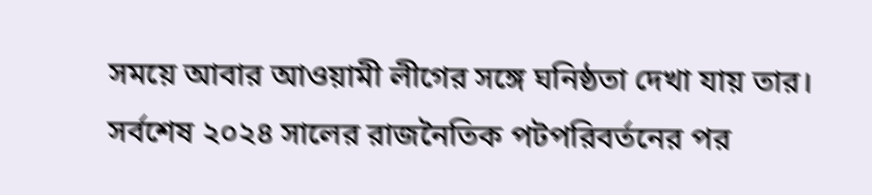সময়ে আবার আওয়ামী লীগের সঙ্গে ঘনিষ্ঠতা দেখা যায় তার। সর্বশেষ ২০২৪ সালের রাজনৈতিক পটপরিবর্তনের পর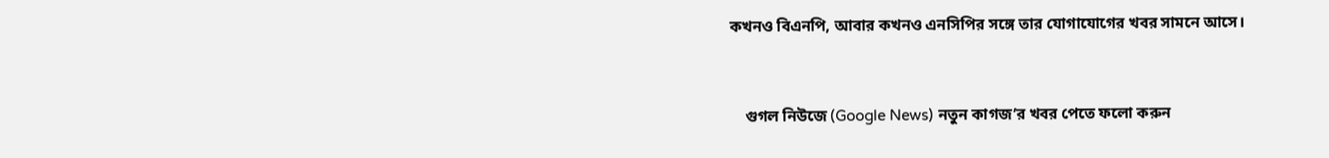কখনও বিএনপি, আবার কখনও এনসিপির সঙ্গে তার যোগাযোগের খবর সামনে আসে।


    গুগল নিউজে (Google News) নতুন কাগজ’র খবর পেতে ফলো করুন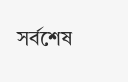সর্বশেষ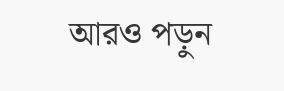আরও পড়ুন